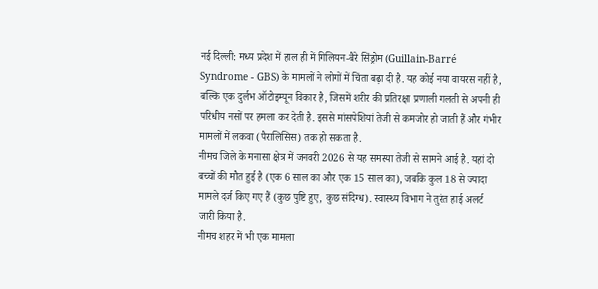नई दिल्ली: मध्य प्रदेश में हाल ही में गिलियन-बैरे सिंड्रोम (Guillain-Barré Syndrome - GBS) के मामलों ने लोगों में चिंता बढ़ा दी है. यह कोई नया वायरस नहीं है, बल्कि एक दुर्लभ ऑटोइम्यून विकार है, जिसमें शरीर की प्रतिरक्षा प्रणाली गलती से अपनी ही परिधीय नसों पर हमला कर देती है. इससे मांसपेशियां तेजी से कमजोर हो जाती हैं और गंभीर मामलों में लकवा (पैरालिसिस) तक हो सकता है.
नीमच जिले के मनासा क्षेत्र में जनवरी 2026 से यह समस्या तेजी से सामने आई है. यहां दो बच्चों की मौत हुई है (एक 6 साल का और एक 15 साल का), जबकि कुल 18 से ज्यादा मामले दर्ज किए गए हैं (कुछ पुष्टि हुए, कुछ संदिग्ध). स्वास्थ्य विभाग ने तुरंत हाई अलर्ट जारी किया है.
नीमच शहर में भी एक मामला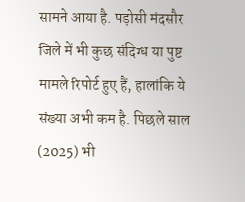सामने आया है. पड़ोसी मंदसौर जिले में भी कुछ संदिग्ध या पुष्ट मामले रिपोर्ट हुए हैं, हालांकि ये संख्या अभी कम है. पिछले साल (2025) भी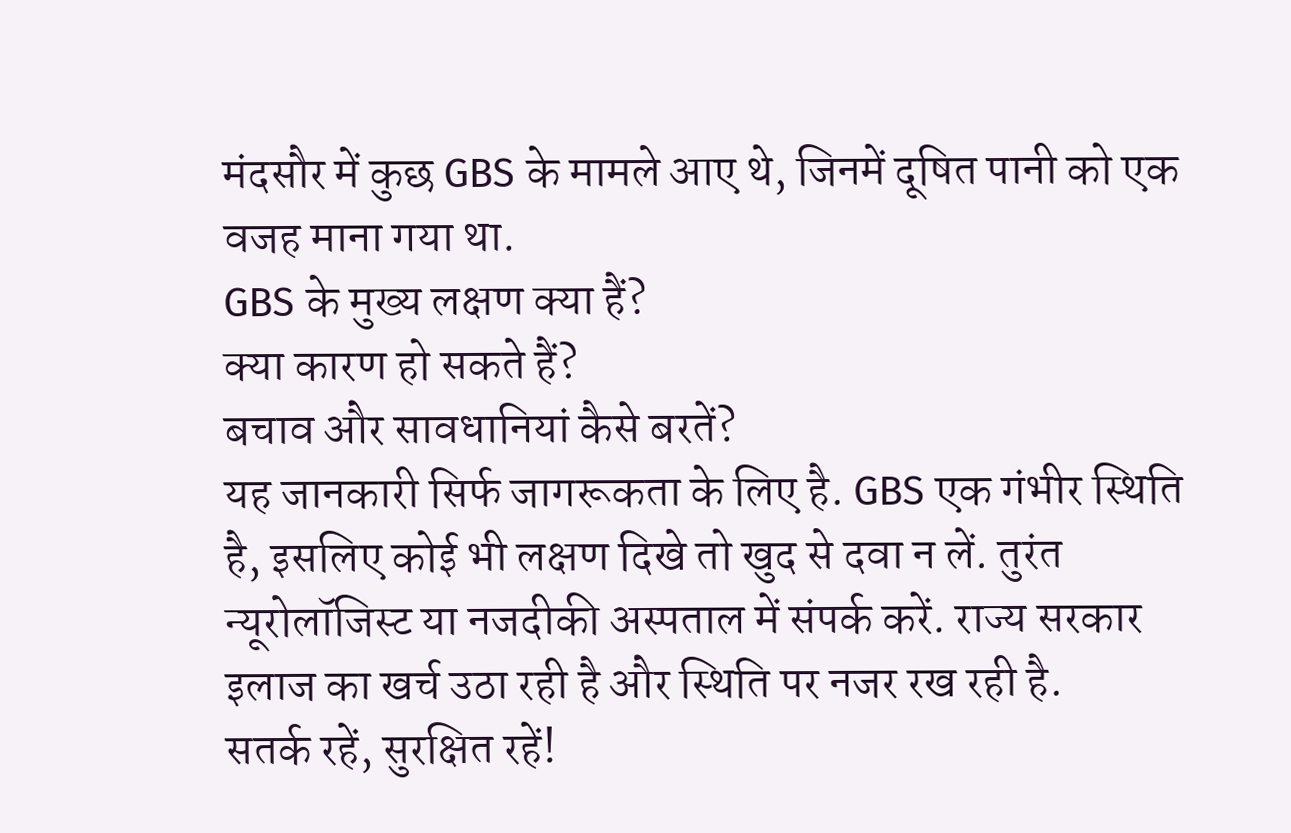मंदसौर में कुछ GBS के मामले आए थे, जिनमें दूषित पानी को एक वजह माना गया था.
GBS के मुख्य लक्षण क्या हैं?
क्या कारण हो सकते हैं?
बचाव और सावधानियां कैसे बरतें?
यह जानकारी सिर्फ जागरूकता के लिए है. GBS एक गंभीर स्थिति है, इसलिए कोई भी लक्षण दिखे तो खुद से दवा न लें. तुरंत न्यूरोलॉजिस्ट या नजदीकी अस्पताल में संपर्क करें. राज्य सरकार इलाज का खर्च उठा रही है और स्थिति पर नजर रख रही है.
सतर्क रहें, सुरक्षित रहें!